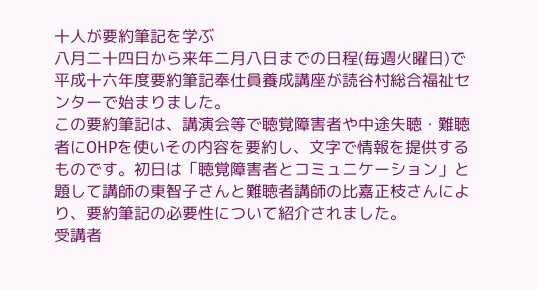十人が要約筆記を学ぶ
八月二十四日から来年二月八日までの日程(毎週火曜日)で平成十六年度要約筆記奉仕員養成講座が読谷村総合福祉センターで始まりました。
この要約筆記は、講演会等で聴覚障害者や中途失聴・難聴者にOHPを使いその内容を要約し、文字で情報を提供するものです。初日は「聴覚障害者とコミュニケーション」と題して講師の東智子さんと難聴者講師の比嘉正枝さんにより、要約筆記の必要性について紹介されました。
受講者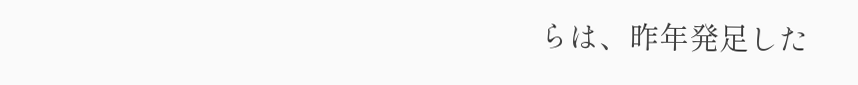らは、昨年発足した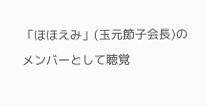「ほほえみ」(玉元節子会長)のメンバーとして聴覚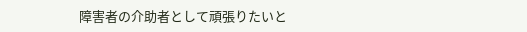障害者の介助者として頑張りたいと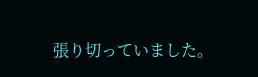張り切っていました。